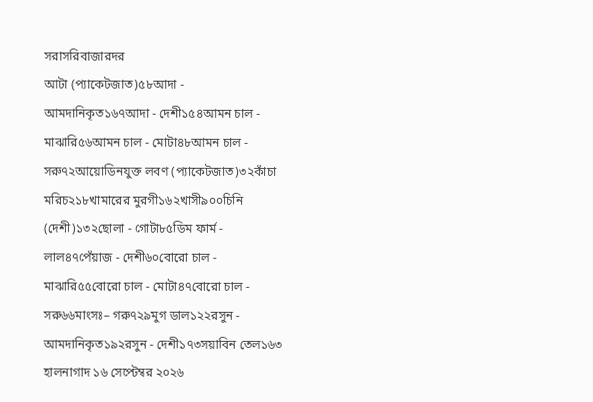সরাসরিবাজারদর
আটা (প্যাকেটজাত)৫৮আদা - আমদানিকৃত১৬৭আদা - দেশী১৫৪আমন চাল - মাঝারি৫৬আমন চাল - মোটা৪৮আমন চাল - সরু৭২আয়োডিনযুক্ত লবণ (প্যাকেটজাত)৩২কাঁচা মরিচ২১৮খামারের মুরগী১৬২খাসী৯০০চিনি (দেশী)১৩২ছোলা - গোটা৮৫ডিম ফার্ম - লাল৪৭পেঁয়াজ - দেশী৬০বোরো চাল - মাঝারি৫৫বোরো চাল - মোটা৪৭বোরো চাল - সরু৬৬মাংসঃ– গরু৭২৯মুগ ডাল১২২রসুন - আমদানিকৃত১৯২রসুন - দেশী১৭৩সয়াবিন তেল১৬৩
হালনাগাদ ১৬ সেপ্টেম্বর ২০২৬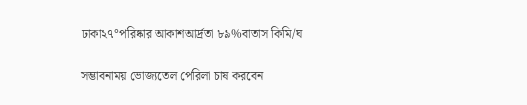ঢাকা২৭°পরিষ্কার আকাশআর্দ্রতা ৮৯%বাতাস কিমি/ঘ

সম্ভাবনাময় ভোজ্যতেল পেরিলা চাষ করবেন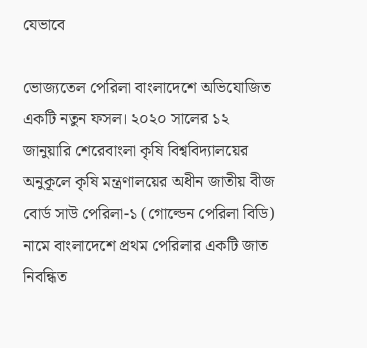যেভাবে

ভোজ্যতেল পেরিলা বাংলাদেশে অভিযোজিত একটি নতুন ফসল। ২০২০ সালের ১২ জানুয়ারি শেরেবাংলা কৃষি বিশ্ববিদ্যালয়ের অনুকূলে কৃষি মন্ত্রণালয়ের অধীন জাতীয় বীজ বোর্ড সাউ পেরিলা-১ (গোল্ডেন পেরিলা বিডি) নামে বাংলাদেশে প্রথম পেরিলার একটি জাত নিবন্ধিত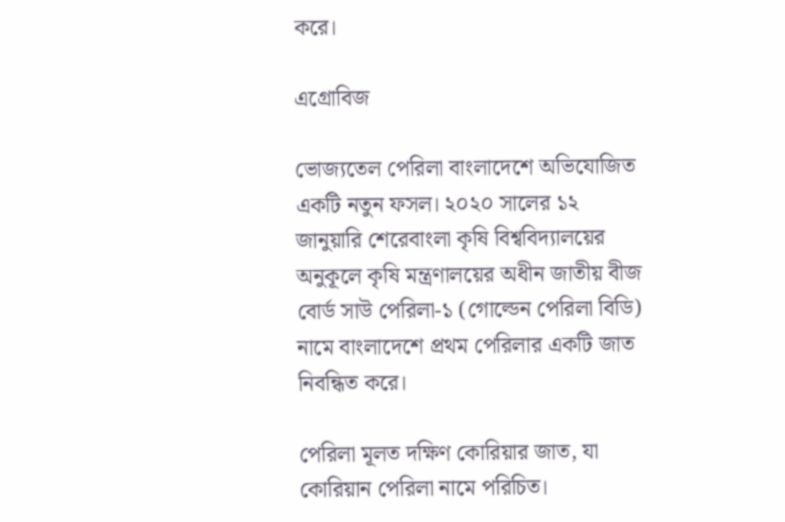করে।

এগ্রোবিজ

ভোজ্যতেল পেরিলা বাংলাদেশে অভিযোজিত একটি নতুন ফসল। ২০২০ সালের ১২ জানুয়ারি শেরেবাংলা কৃষি বিশ্ববিদ্যালয়ের অনুকূলে কৃষি মন্ত্রণালয়ের অধীন জাতীয় বীজ বোর্ড সাউ পেরিলা-১ (গোল্ডেন পেরিলা বিডি) নামে বাংলাদেশে প্রথম পেরিলার একটি জাত নিবন্ধিত করে।

পেরিলা মূলত দক্ষিণ কোরিয়ার জাত, যা কোরিয়ান পেরিলা নামে পরিচিত।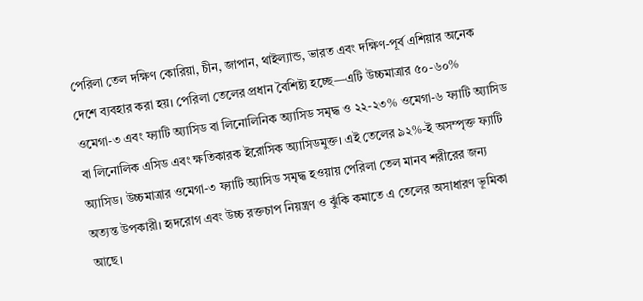পেরিলা তেল দক্ষিণ কোরিয়া, চীন, জাপান, থাইল্যান্ড, ভারত এবং দক্ষিণ-পূর্ব এশিয়ার অনেক দেশে ব্যবহার করা হয়। পেরিলা তেলের প্রধান বৈশিষ্ট্য হচ্ছে—এটি উচ্চমাত্রার ৫০-৬০% ওমেগা-৩ এবং ফ্যাটি অ্যাসিড বা লিনোলিনিক অ্যাসিড সমৃদ্ধ ও ২২-২৩% ওমেগা-৬ ফ্যাটি অ্যাসিড বা লিনোলিক এসিড এবং ক্ষতিকারক ইরোসিক অ্যাসিডমুক্ত। এই তেলের ৯২%-ই অসম্পৃক্ত ফ্যাটি অ্যাসিড। উচ্চমাত্রার ওমেগা-৩ ফ্যাটি অ্যাসিড সমৃদ্ধ হওয়ায় পেরিলা তেল মানব শরীরের জন্য অত্যন্ত উপকারী। হৃদরোগ এবং উচ্চ রক্তচাপ নিয়ন্ত্রণ ও ঝুঁকি কমাতে এ তেলের অসাধারণ ভূমিকা আছে।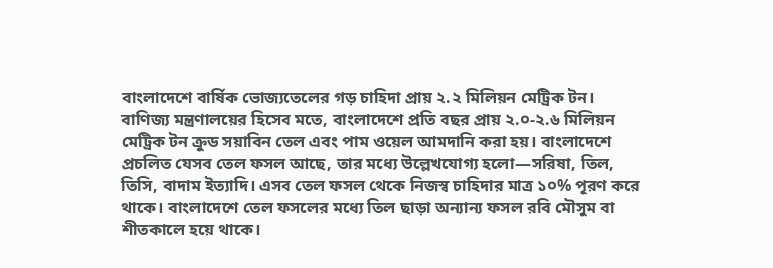বাংলাদেশে বার্ষিক ভোজ্যতেলের গড় চাহিদা প্রায় ২.২ মিলিয়ন মেট্রিক টন। বাণিজ্য মন্ত্রণালয়ের হিসেব মতে, বাংলাদেশে প্রতি বছর প্রায় ২.০-২.৬ মিলিয়ন মেট্রিক টন ক্রুড সয়াবিন তেল এবং পাম ওয়েল আমদানি করা হয়। বাংলাদেশে প্রচলিত যেসব তেল ফসল আছে, তার মধ্যে উল্লেখযোগ্য হলো—সরিষা, তিল, তিসি, বাদাম ইত্যাদি। এসব তেল ফসল থেকে নিজস্ব চাহিদার মাত্র ১০% পূরণ করে থাকে। বাংলাদেশে তেল ফসলের মধ্যে তিল ছাড়া অন্যান্য ফসল রবি মৌসুম বা শীতকালে হয়ে থাকে।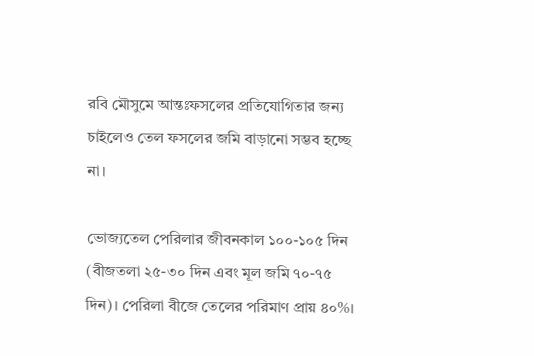রবি মৌসুমে আন্তঃফসলের প্রতিযোগিতার জন্য চাইলেও তেল ফসলের জমি বাড়ানো সম্ভব হচ্ছে না।

ভোজ্যতেল পেরিলার জীবনকাল ১০০-১০৫ দিন (বীজতলা ২৫-৩০ দিন এবং মূল জমি ৭০-৭৫ দিন)। পেরিলা বীজে তেলের পরিমাণ প্রায় ৪০%।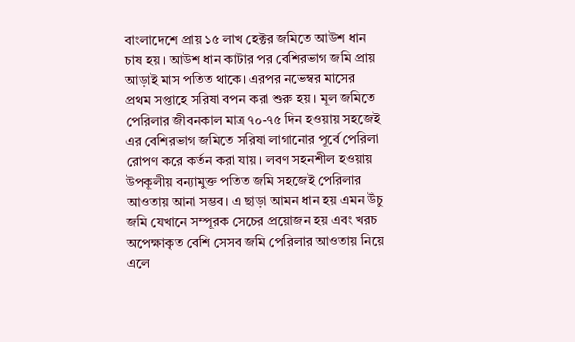বাংলাদেশে প্রায় ১৫ লাখ হেক্টর জমিতে আউশ ধান চাষ হয়। আউশ ধান কাটার পর বেশিরভাগ জমি প্রায় আড়াই মাস পতিত থাকে। এরপর নভেম্বর মাসের প্রথম সপ্তাহে সরিষা বপন করা শুরু হয়। মূল জমিতে পেরিলার জীবনকাল মাত্র ৭০-৭৫ দিন হওয়ায় সহজেই এর বেশিরভাগ জমিতে সরিষা লাগানোর পূর্বে পেরিলা রোপণ করে কর্তন করা যায়। লবণ সহনশীল হওয়ায় উপকূলীয় বন্যামুক্ত পতিত জমি সহজেই পেরিলার আওতায় আনা সম্ভব। এ ছাড়া আমন ধান হয় এমন উঁচু জমি যেখানে সম্পূরক সেচের প্রয়োজন হয় এবং খরচ অপেক্ষাকৃত বেশি সেসব জমি পেরিলার আওতায় নিয়ে এলে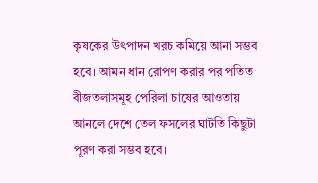কৃষকের উৎপাদন খরচ কমিয়ে আনা সম্ভব হবে। আমন ধান রোপণ করার পর পতিত বীজতলাসমূহ পেরিলা চাষের আওতায় আনলে দেশে তেল ফসলের ঘাটতি কিছুটা পূরণ করা সম্ভব হবে।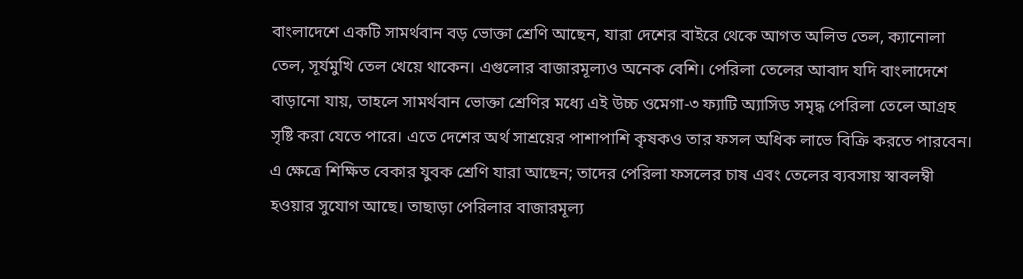বাংলাদেশে একটি সামর্থবান বড় ভোক্তা শ্রেণি আছেন, যারা দেশের বাইরে থেকে আগত অলিভ তেল, ক্যানোলা তেল, সূর্যমুখি তেল খেয়ে থাকেন। এগুলোর বাজারমূল্যও অনেক বেশি। পেরিলা তেলের আবাদ যদি বাংলাদেশে বাড়ানো যায়, তাহলে সামর্থবান ভোক্তা শ্রেণির মধ্যে এই উচ্চ ওমেগা-৩ ফ্যাটি অ্যাসিড সমৃদ্ধ পেরিলা তেলে আগ্রহ সৃষ্টি করা যেতে পারে। এতে দেশের অর্থ সাশ্রয়ের পাশাপাশি কৃষকও তার ফসল অধিক লাভে বিক্রি করতে পারবেন। এ ক্ষেত্রে শিক্ষিত বেকার যুবক শ্রেণি যারা আছেন; তাদের পেরিলা ফসলের চাষ এবং তেলের ব্যবসায় স্বাবলম্বী হওয়ার সুযোগ আছে। তাছাড়া পেরিলার বাজারমূল্য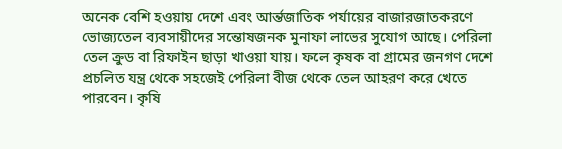অনেক বেশি হওয়ায় দেশে এবং আর্ন্তজাতিক পর্যায়ের বাজারজাতকরণে ভোজ্যতেল ব্যবসায়ীদের সন্তোষজনক মুনাফা লাভের সুযোগ আছে। পেরিলা তেল ক্রুড বা রিফাইন ছাড়া খাওয়া যায়। ফলে কৃষক বা গ্রামের জনগণ দেশে প্রচলিত যন্ত্র থেকে সহজেই পেরিলা বীজ থেকে তেল আহরণ করে খেতে পারবেন। কৃষি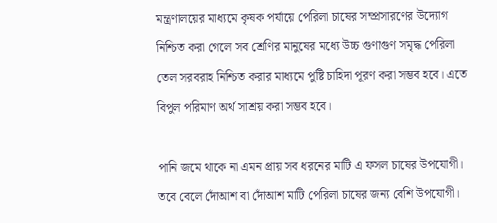মন্ত্রণালয়ের মাধ্যমে কৃষক পর্যায়ে পেরিলা চাষের সম্প্রসারণের উদ্যোগ নিশ্চিত করা গেলে সব শ্রেণির মানুষের মধ্যে উচ্চ গুণাগুণ সমৃদ্ধ পেরিলা তেল সরবরাহ নিশ্চিত করার মাধ্যমে পুষ্টি চাহিদা পূরণ করা সম্ভব হবে। এতে বিপুল পরিমাণ অর্থ সাশ্রয় করা সম্ভব হবে।

পানি জমে থাকে না এমন প্রায় সব ধরনের মাটি এ ফসল চাষের উপযোগী। তবে বেলে দোঁআশ বা দোঁআশ মাটি পেরিলা চাষের জন্য বেশি উপযোগী।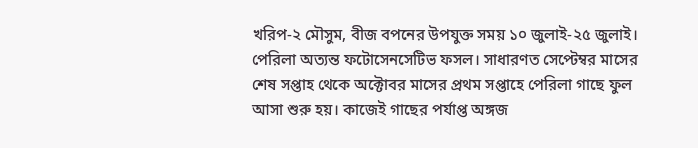খরিপ-২ মৌসুম, বীজ বপনের উপযুক্ত সময় ১০ জুলাই-২৫ জুলাই। পেরিলা অত্যন্ত ফটোসেনসেটিভ ফসল। সাধারণত সেপ্টেম্বর মাসের শেষ সপ্তাহ থেকে অক্টোবর মাসের প্রথম সপ্তাহে পেরিলা গাছে ফুল আসা শুরু হয়। কাজেই গাছের পর্যাপ্ত অঙ্গজ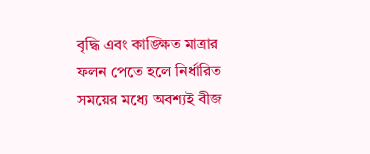বৃদ্ধি এবং কাঙ্ক্ষিত মাত্রার ফলন পেতে হলে নির্ধারিত সময়ের মধ্যে অবশ্যই বীজ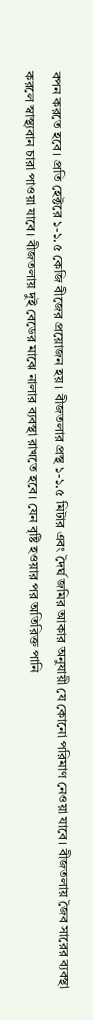বপন করতে হবে। প্রতি হেক্টরে ১-১.৫ কেজি বীজের প্রয়োজন হয়। বীজতলার প্রস্থ ১-১.৫ মিটার এবং দৈর্ঘ জমির আকার অনুযায়ী যে কোনো পরিমাণ নেওয়া যাবে। বীজতলায় জৈব সারের ব্যবস্থা করলে স্বাস্থ্যবান চারা পাওয়া যাবে। বীজতলায় দুই বেডের মাঝে নালার ব্যবস্থা রাখতে হবে। যেন বৃষ্টি হওয়ার পর অতিরিক্ত পানি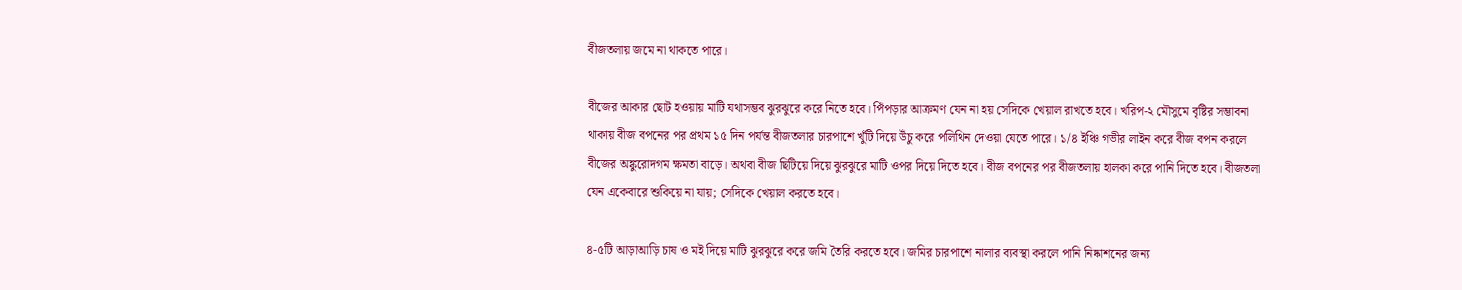বীজতলায় জমে না থাকতে পারে।

বীজের আকার ছোট হওয়ায় মাটি যথাসম্ভব ঝুরঝুরে করে নিতে হবে। পিঁপড়ার আক্রমণ যেন না হয় সেদিকে খেয়াল রাখতে হবে। খরিপ-২ মৌসুমে বৃষ্টির সম্ভাবনা থাকায় বীজ বপনের পর প্রথম ১৫ দিন পর্যন্ত বীজতলার চারপাশে খুঁটি দিয়ে উঁচু করে পলিথিন দেওয়া যেতে পারে। ১/৪ ইঞ্চি গভীর লাইন করে বীজ বপন করলে বীজের অঙ্কুরোদগম ক্ষমতা বাড়ে। অথবা বীজ ছিটিয়ে দিয়ে ঝুরঝুরে মাটি ওপর দিয়ে দিতে হবে। বীজ বপনের পর বীজতলায় হালকা করে পানি দিতে হবে। বীজতলা যেন একেবারে শুকিয়ে না যায়; সেদিকে খেয়াল করতে হবে।

৪-৫টি আড়াআড়ি চাষ ও মই দিয়ে মাটি ঝুরঝুরে করে জমি তৈরি করতে হবে। জমির চারপাশে নালার ব্যবস্থা করলে পানি নিষ্কাশনের জন্য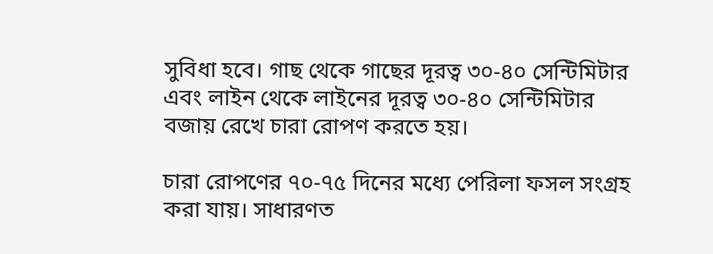সুবিধা হবে। গাছ থেকে গাছের দূরত্ব ৩০-৪০ সেন্টিমিটার এবং লাইন থেকে লাইনের দূরত্ব ৩০-৪০ সেন্টিমিটার বজায় রেখে চারা রোপণ করতে হয়।

চারা রোপণের ৭০-৭৫ দিনের মধ্যে পেরিলা ফসল সংগ্রহ করা যায়। সাধারণত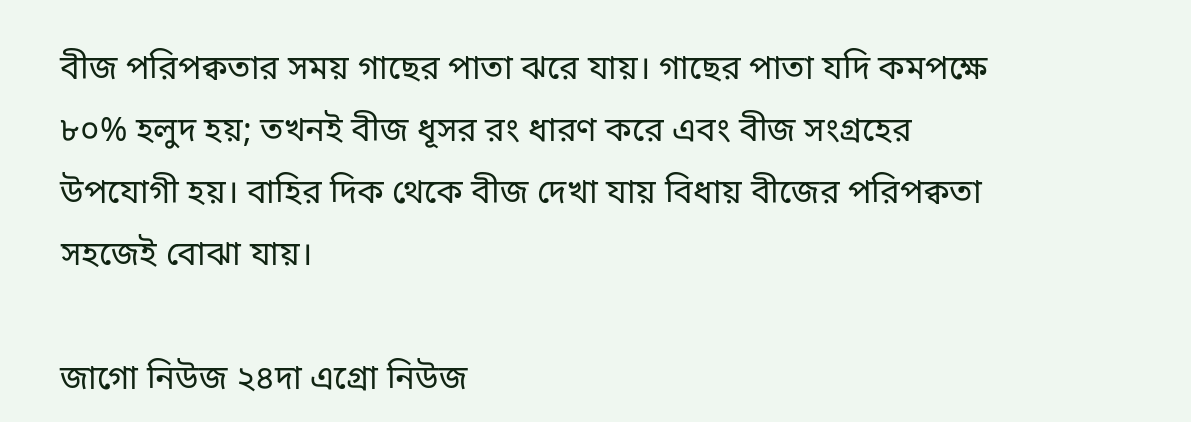বীজ পরিপক্বতার সময় গাছের পাতা ঝরে যায়। গাছের পাতা যদি কমপক্ষে ৮০% হলুদ হয়; তখনই বীজ ধূসর রং ধারণ করে এবং বীজ সংগ্রহের উপযোগী হয়। বাহির দিক থেকে বীজ দেখা যায় বিধায় বীজের পরিপক্বতা সহজেই বোঝা যায়।

জাগো নিউজ ২৪দা এগ্রো নিউজ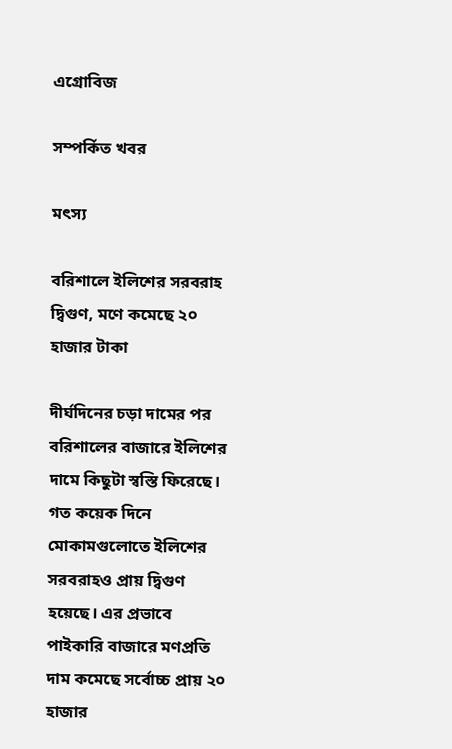এগ্রোবিজ

সম্পর্কিত খবর

মৎস্য

বরিশালে ইলিশের সরবরাহ দ্বিগুণ, মণে কমেছে ২০ হাজার টাকা

দীর্ঘদিনের চড়া দামের পর বরিশালের বাজারে ইলিশের দামে কিছুটা স্বস্তি ফিরেছে। গত কয়েক দিনে মোকামগুলোতে ইলিশের সরবরাহও প্রায় দ্বিগুণ হয়েছে। এর প্রভাবে পাইকারি বাজারে মণপ্রতি দাম কমেছে সর্বোচ্চ প্রায় ২০ হাজার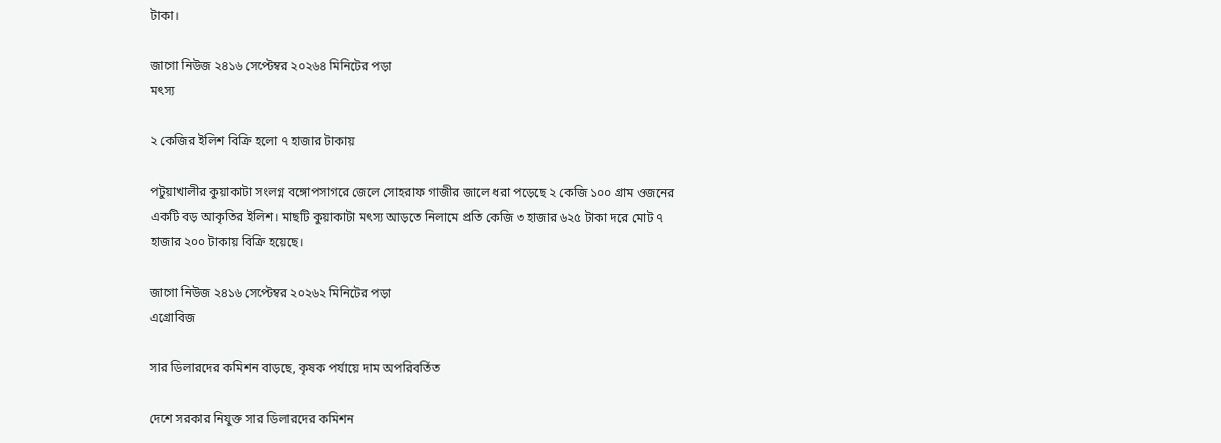টাকা।

জাগো নিউজ ২৪১৬ সেপ্টেম্বর ২০২৬৪ মিনিটের পড়া
মৎস্য

২ কেজির ইলিশ বিক্রি হলো ৭ হাজার টাকায়

পটুয়াখালীর কুয়াকাটা সংলগ্ন বঙ্গোপসাগরে জেলে সোহরাফ গাজীর জালে ধরা পড়েছে ২ কেজি ১০০ গ্রাম ওজনের একটি বড় আকৃতির ইলিশ। মাছটি কুয়াকাটা মৎস্য আড়তে নিলামে প্রতি কেজি ৩ হাজার ৬২৫ টাকা দরে মোট ৭ হাজার ২০০ টাকায় বিক্রি হয়েছে।

জাগো নিউজ ২৪১৬ সেপ্টেম্বর ২০২৬২ মিনিটের পড়া
এগ্রোবিজ

সার ডিলারদের কমিশন বাড়ছে, কৃষক পর্যায়ে দাম অপরিবর্তিত

দেশে সরকার নিযুক্ত সার ডিলারদের কমিশন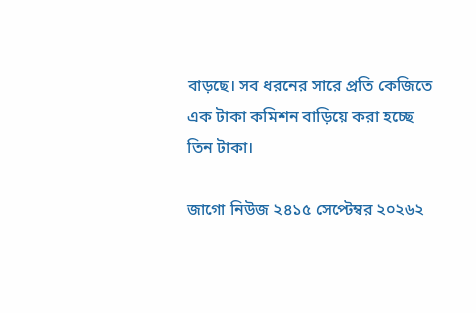বাড়ছে। সব ধরনের সারে প্রতি কেজিতে এক টাকা কমিশন বাড়িয়ে করা হচ্ছে তিন টাকা।

জাগো নিউজ ২৪১৫ সেপ্টেম্বর ২০২৬২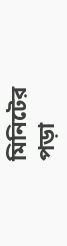মিনিটের পড়া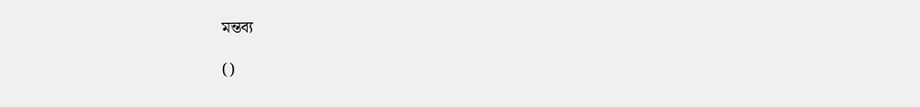মন্তব্য

()